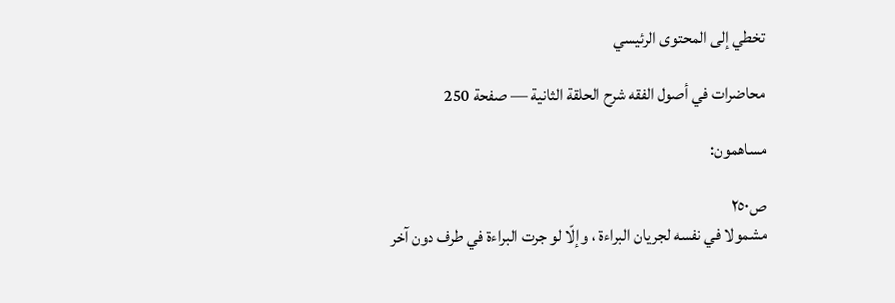تخطي إلى المحتوى الرئيسي

محاضرات في أصول الفقه شرح الحلقة الثانية — صفحة 250

مساهمون:

ص٢٥٠
مشمولا في نفسه لجريان البراءة ، وإلّا لو جرت البراءة في طرف دون آخر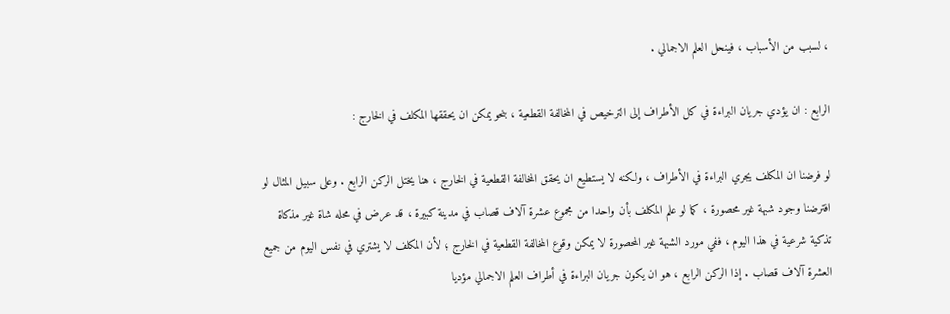، لسبب من الأسباب ، فينحل العلم الاجمالي .

الرابع : ان يؤدي جريان البراءة في كل الأطراف إلى الترخيص في المخالفة القطعية ، بنحو يمكن ان يحققها المكلف في الخارج :

لو فرضنا ان المكلف يجري البراءة في الأطراف ، ولكنه لا يستطيع ان يحقق المخالفة القطعية في الخارج ، هنا يختل الركن الرابع . وعلى سبيل المثال لو افترضنا وجود شبهة غير محصورة ، كما لو علم المكلف بأن واحدا من مجموع عشرة آلاف قصاب في مدينة كبيرة ، قد عرض في محله شاة غير مذكاة تذكية شرعية في هذا اليوم ، ففي مورد الشبهة غير المحصورة لا يمكن وقوع المخالفة القطعية في الخارج ؛ لأن المكلف لا يشتري في نفس اليوم من جميع العشرة آلاف قصاب . إذا الركن الرابع ، هو ان يكون جريان البراءة في أطراف العلم الاجمالي مؤديا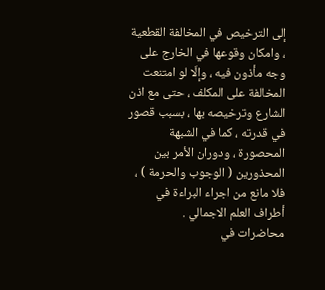إلى الترخيص في المخالفة القطعية ، وامكان وقوعها في الخارج على وجه مأذون فيه ، وإلّا لو امتنعت المخالفة على المكلف ، حتى مع اذن الشارع وترخيصه بها ، بسبب قصور في قدرته ، كما في الشبهة المحصورة ، ودوران الأمر بين المحذورين ( الوجوب والحرمة ) ، فلا مانع من اجراء البراءة في أطراف العلم الاجمالي .
محاضرات في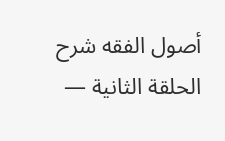أصول الفقه شرح الحلقة الثانية —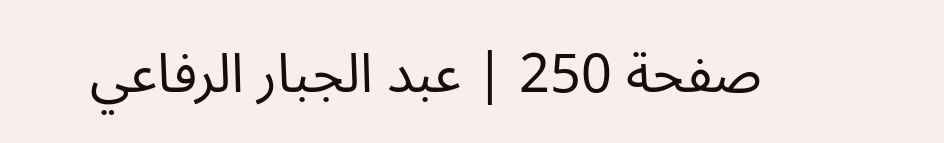صفحة 250 | عبد الجبار الرفاعي